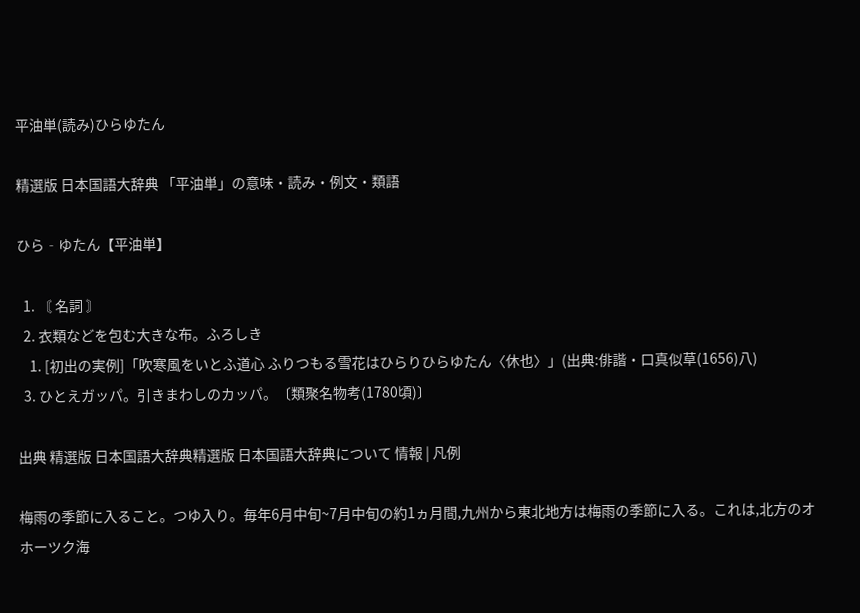平油単(読み)ひらゆたん

精選版 日本国語大辞典 「平油単」の意味・読み・例文・類語

ひら‐ゆたん【平油単】

  1. 〘 名詞 〙
  2. 衣類などを包む大きな布。ふろしき
    1. [初出の実例]「吹寒風をいとふ道心 ふりつもる雪花はひらりひらゆたん〈休也〉」(出典:俳諧・口真似草(1656)八)
  3. ひとえガッパ。引きまわしのカッパ。〔類聚名物考(1780頃)〕

出典 精選版 日本国語大辞典精選版 日本国語大辞典について 情報 | 凡例

梅雨の季節に入ること。つゆ入り。毎年6月中旬~7月中旬の約1ヵ月間,九州から東北地方は梅雨の季節に入る。これは,北方のオホーツク海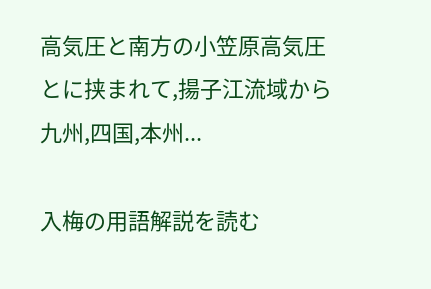高気圧と南方の小笠原高気圧とに挟まれて,揚子江流域から九州,四国,本州...

入梅の用語解説を読む